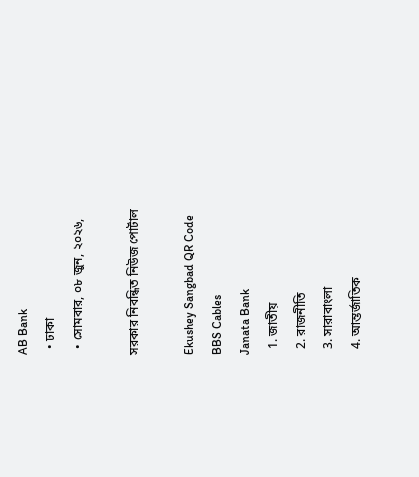AB Bank
  • ঢাকা
  • সোমবার, ০৮ জুন, ২০২৬,

সরকার নিবন্ধিত নিউজ পোর্টাল

Ekushey Sangbad QR Code
BBS Cables
Janata Bank
  1. জাতীয়
  2. রাজনীতি
  3. সারাবাংলা
  4. আন্তর্জাতিক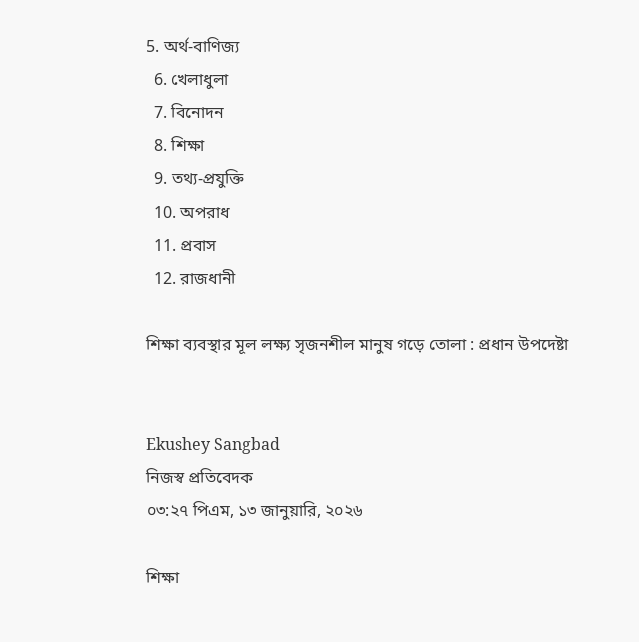5. অর্থ-বাণিজ্য
  6. খেলাধুলা
  7. বিনোদন
  8. শিক্ষা
  9. তথ্য-প্রযুক্তি
  10. অপরাধ
  11. প্রবাস
  12. রাজধানী

শিক্ষা ব্যবস্থার মূল লক্ষ্য সৃজনশীল মানুষ গড়ে তোলা : প্রধান উপদেষ্টা


Ekushey Sangbad
নিজস্ব প্রতিবেদক
০৩:২৭ পিএম, ১৩ জানুয়ারি, ২০২৬

শিক্ষা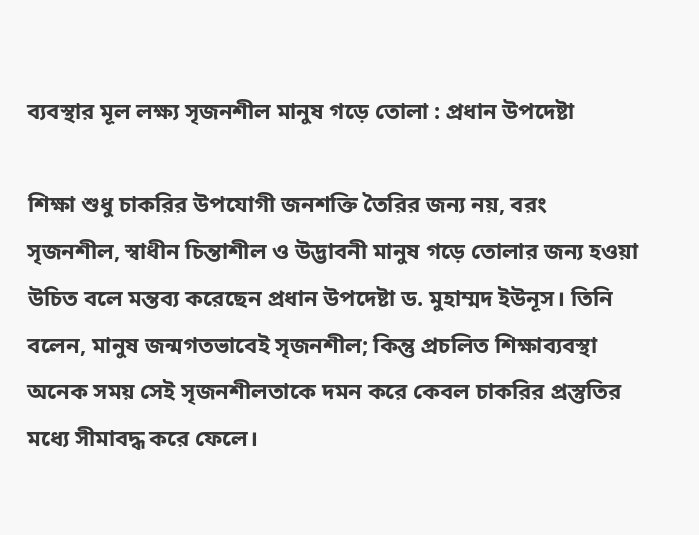ব্যবস্থার মূল লক্ষ্য সৃজনশীল মানুষ গড়ে তোলা : প্রধান উপদেষ্টা

শিক্ষা শুধু চাকরির উপযোগী জনশক্তি তৈরির জন্য নয়, বরং সৃজনশীল, স্বাধীন চিন্তাশীল ও উদ্ভাবনী মানুষ গড়ে তোলার জন্য হওয়া উচিত বলে মন্তব্য করেছেন প্রধান উপদেষ্টা ড. মুহাম্মদ ইউনূস। তিনি বলেন, মানুষ জন্মগতভাবেই সৃজনশীল; কিন্তু প্রচলিত শিক্ষাব্যবস্থা অনেক সময় সেই সৃজনশীলতাকে দমন করে কেবল চাকরির প্রস্তুতির মধ্যে সীমাবদ্ধ করে ফেলে।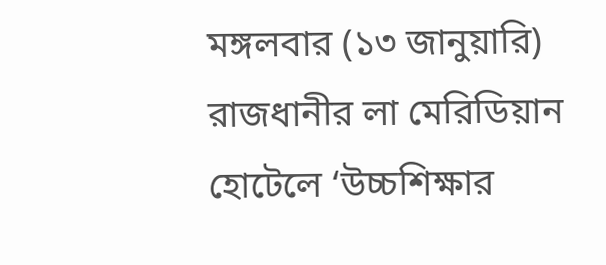মঙ্গলবার (১৩ জানুয়ারি) রাজধানীর লা মেরিডিয়ান হোটেলে ‘উচ্চশিক্ষার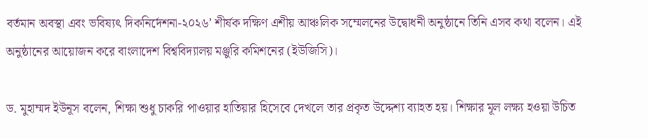বর্তমান অবস্থা এবং ভবিষ্যৎ দিকনির্দেশনা-২০২৬’ শীর্ষক দক্ষিণ এশীয় আঞ্চলিক সম্মেলনের উদ্বোধনী অনুষ্ঠানে তিনি এসব কথা বলেন। এই অনুষ্ঠানের আয়োজন করে বাংলাদেশ বিশ্ববিদ্যালয় মঞ্জুরি কমিশনের (ইউজিসি)।

ড. মুহাম্মদ ইউনূস বলেন, শিক্ষা শুধু চাকরি পাওয়ার হাতিয়ার হিসেবে দেখলে তার প্রকৃত উদ্দেশ্য ব্যাহত হয়। শিক্ষার মূল লক্ষ্য হওয়া উচিত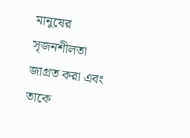মানুষের সৃজনশীলতা জাগ্রত করা এবং তাকে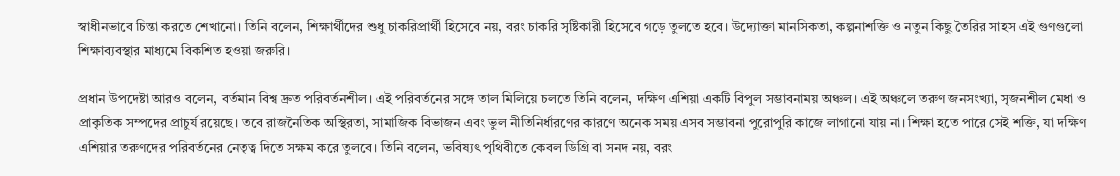স্বাধীনভাবে চিন্তা করতে শেখানো। তিনি বলেন, শিক্ষার্থীদের শুধু চাকরিপ্রার্থী হিসেবে নয়, বরং চাকরি সৃষ্টিকারী হিসেবে গড়ে তুলতে হবে। উদ্যোক্তা মানসিকতা, কল্পনাশক্তি ও নতুন কিছু তৈরির সাহস এই গুণগুলো শিক্ষাব্যবস্থার মাধ্যমে বিকশিত হওয়া জরুরি।

প্রধান উপদেষ্টা আরও বলেন, বর্তমান বিশ্ব দ্রুত পরিবর্তনশীল। এই পরিবর্তনের সঙ্গে তাল মিলিয়ে চলতে তিনি বলেন, দক্ষিণ এশিয়া একটি বিপুল সম্ভাবনাময় অঞ্চল। এই অঞ্চলে তরুণ জনসংখ্যা, সৃজনশীল মেধা ও প্রাকৃতিক সম্পদের প্রাচুর্য রয়েছে। তবে রাজনৈতিক অস্থিরতা, সামাজিক বিভাজন এবং ভুল নীতিনির্ধারণের কারণে অনেক সময় এসব সম্ভাবনা পুরোপুরি কাজে লাগানো যায় না। শিক্ষা হতে পারে সেই শক্তি, যা দক্ষিণ এশিয়ার তরুণদের পরিবর্তনের নেতৃত্ব দিতে সক্ষম করে তুলবে। তিনি বলেন, ভবিষ্যৎ পৃথিবীতে কেবল ডিগ্রি বা সনদ নয়, বরং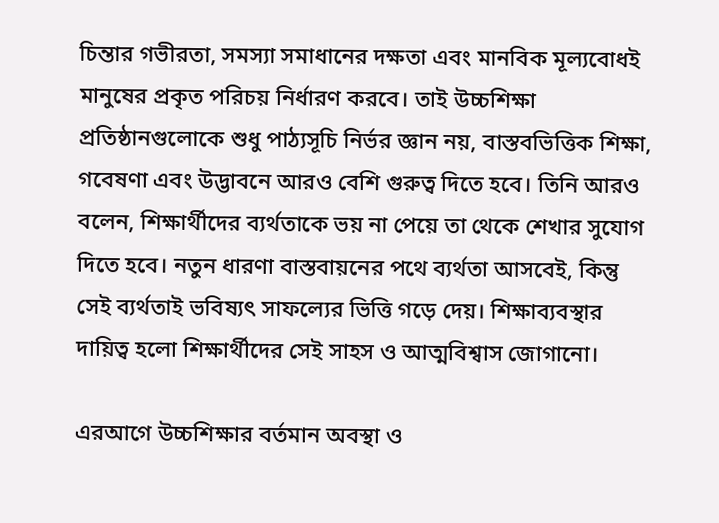চিন্তার গভীরতা, সমস্যা সমাধানের দক্ষতা এবং মানবিক মূল্যবোধই মানুষের প্রকৃত পরিচয় নির্ধারণ করবে। তাই উচ্চশিক্ষা প্রতিষ্ঠানগুলোকে শুধু পাঠ্যসূচি নির্ভর জ্ঞান নয়, বাস্তবভিত্তিক শিক্ষা, গবেষণা এবং উদ্ভাবনে আরও বেশি গুরুত্ব দিতে হবে। তিনি আরও বলেন, শিক্ষার্থীদের ব্যর্থতাকে ভয় না পেয়ে তা থেকে শেখার সুযোগ দিতে হবে। নতুন ধারণা বাস্তবায়নের পথে ব্যর্থতা আসবেই, কিন্তু সেই ব্যর্থতাই ভবিষ্যৎ সাফল্যের ভিত্তি গড়ে দেয়। শিক্ষাব্যবস্থার দায়িত্ব হলো শিক্ষার্থীদের সেই সাহস ও আত্মবিশ্বাস জোগানো।

এরআগে উচ্চশিক্ষার বর্তমান অবস্থা ও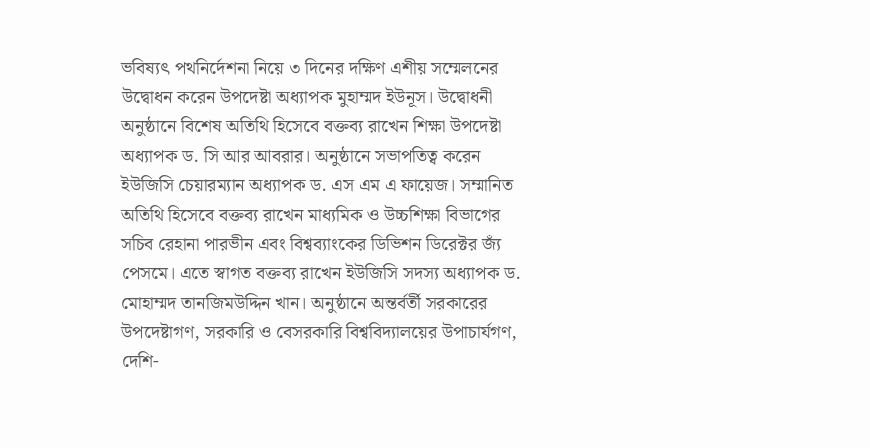ভবিষ্যৎ পথনির্দেশনা নিয়ে ৩ দিনের দক্ষিণ এশীয় সম্মেলনের উদ্বোধন করেন উপদেষ্টা অধ্যাপক মুহাম্মদ ইউনূস। উদ্বোধনী অনুষ্ঠানে বিশেষ অতিথি হিসেবে বক্তব্য রাখেন শিক্ষা উপদেষ্টা অধ্যাপক ড. সি আর আবরার। অনুষ্ঠানে সভাপতিত্ব করেন ইউজিসি চেয়ারম্যান অধ্যাপক ড. এস এম এ ফায়েজ। সম্মানিত অতিথি হিসেবে বক্তব্য রাখেন মাধ্যমিক ও উচ্চশিক্ষা বিভাগের সচিব রেহানা পারভীন এবং বিশ্বব্যাংকের ডিভিশন ডিরেক্টর জ্যঁ পেসমে। এতে স্বাগত বক্তব্য রাখেন ইউজিসি সদস্য অধ্যাপক ড. মোহাম্মদ তানজিমউদ্দিন খান। অনুষ্ঠানে অন্তর্বর্তী সরকারের উপদেষ্টাগণ, সরকারি ও বেসরকারি বিশ্ববিদ্যালয়ের উপাচার্যগণ, দেশি-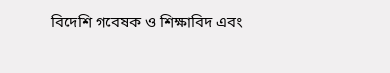বিদেশি গবেষক ও শিক্ষাবিদ এবং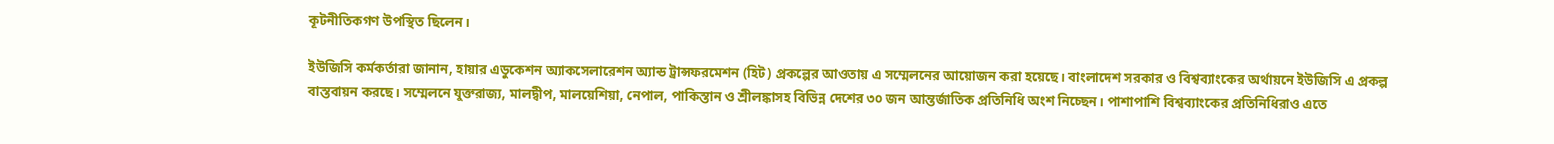কূটনীতিকগণ উপস্থিত ছিলেন।

ইউজিসি কর্মকর্তারা জানান, হায়ার এডুকেশন অ্যাকসেলারেশন অ্যান্ড ট্রান্সফরমেশন (হিট) প্রকল্পের আওতায় এ সম্মেলনের আয়োজন করা হয়েছে। বাংলাদেশ সরকার ও বিশ্বব্যাংকের অর্থায়নে ইউজিসি এ প্রকল্প বাস্তবায়ন করছে। সম্মেলনে যুক্তরাজ্য, মালদ্বীপ, মালয়েশিয়া, নেপাল, পাকিস্তান ও শ্রীলঙ্কাসহ বিভিন্ন দেশের ৩০ জন আন্তর্জাতিক প্রতিনিধি অংশ নিচ্ছেন। পাশাপাশি বিশ্বব্যাংকের প্রতিনিধিরাও এতে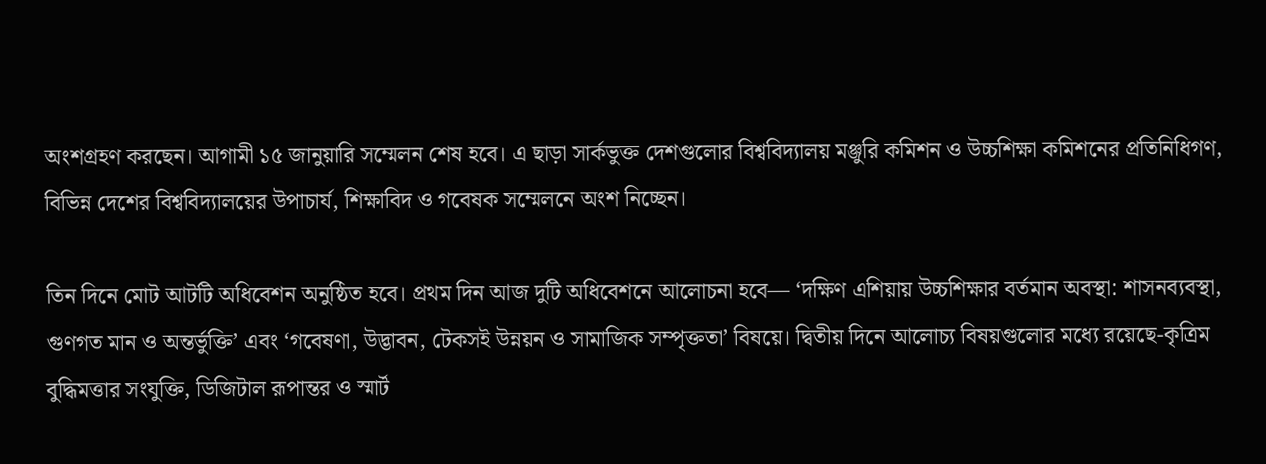অংশগ্রহণ করছেন। আগামী ১৫ জানুয়ারি সম্মেলন শেষ হবে। এ ছাড়া সার্কভুক্ত দেশগুলোর বিশ্ববিদ্যালয় মঞ্জুরি কমিশন ও উচ্চশিক্ষা কমিশনের প্রতিনিধিগণ, বিভিন্ন দেশের বিশ্ববিদ্যালয়ের উপাচার্য, শিক্ষাবিদ ও গবেষক সম্মেলনে অংশ নিচ্ছেন।

তিন দিনে মোট আটটি অধিবেশন অনুষ্ঠিত হবে। প্রথম দিন আজ দুটি অধিবেশনে আলোচনা হবে— ‘দক্ষিণ এশিয়ায় উচ্চশিক্ষার বর্তমান অবস্থা: শাসনব্যবস্থা, গুণগত মান ও অন্তর্ভুক্তি’ এবং ‘গবেষণা, উদ্ভাবন, টেকসই উন্নয়ন ও সামাজিক সম্পৃক্ততা’ বিষয়ে। দ্বিতীয় দিনে আলোচ্য বিষয়গুলোর মধ্যে রয়েছে-কৃত্রিম বুদ্ধিমত্তার সংযুক্তি, ডিজিটাল রূপান্তর ও স্মার্ট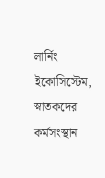লার্নিং ইকোসিস্টেম, স্নাতকদের কর্মসংস্থান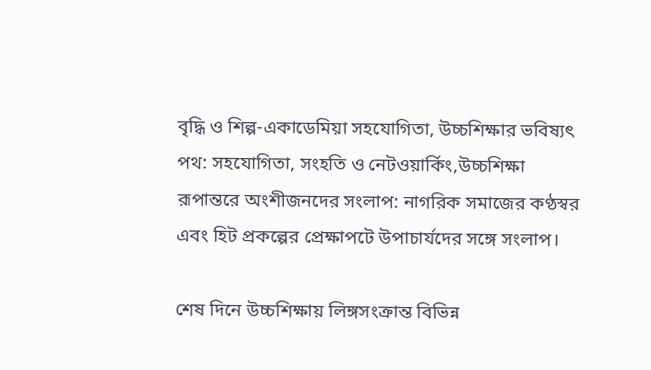বৃদ্ধি ও শিল্প-একাডেমিয়া সহযোগিতা, উচ্চশিক্ষার ভবিষ্যৎ পথ: সহযোগিতা, সংহতি ও নেটওয়ার্কিং,উচ্চশিক্ষা রূপান্তরে অংশীজনদের সংলাপ: নাগরিক সমাজের কণ্ঠস্বর এবং হিট প্রকল্পের প্রেক্ষাপটে উপাচার্যদের সঙ্গে সংলাপ।

শেষ দিনে উচ্চশিক্ষায় লিঙ্গসংক্রান্ত বিভিন্ন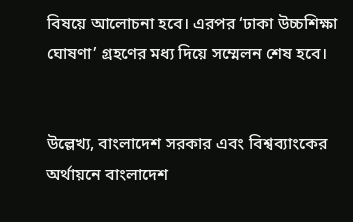বিষয়ে আলোচনা হবে। এরপর ‘ঢাকা উচ্চশিক্ষা ঘোষণা’ গ্রহণের মধ্য দিয়ে সম্মেলন শেষ হবে।


উল্লেখ্য, বাংলাদেশ সরকার এবং বিশ্বব্যাংকের অর্থায়নে বাংলাদেশ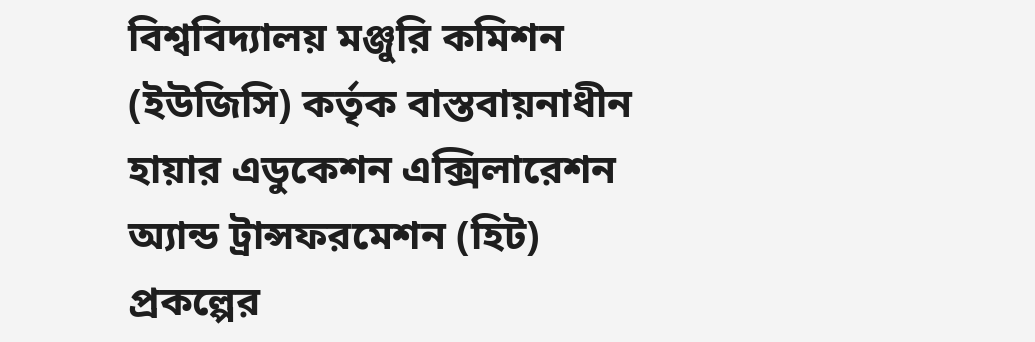বিশ্ববিদ্যালয় মঞ্জুরি কমিশন (ইউজিসি) কর্তৃক বাস্তবায়নাধীন হায়ার এডুকেশন এক্সিলারেশন অ্যান্ড ট্রান্সফরমেশন (হিট) প্রকল্পের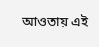আওতায় এই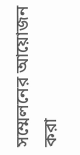সম্মেলনের আয়োজন করা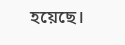হয়েছে।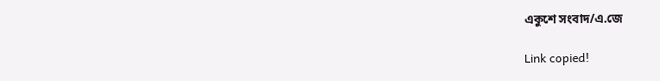একুশে সংবাদ/এ.জে

Link copied!